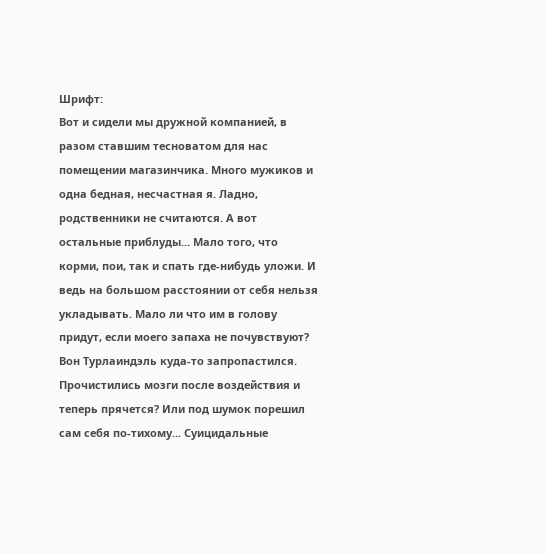Шрифт:
Вот и сидели мы дружной компанией, в разом ставшим тесноватом для нас помещении магазинчика. Много мужиков и одна бедная, несчастная я. Ладно, родственники не считаются. А вот остальные приблуды... Мало того, что корми, пои, так и спать где-нибудь уложи. И ведь на большом расстоянии от себя нельзя укладывать. Мало ли что им в голову придут, если моего запаха не почувствуют? Вон Турлаиндэль куда-то запропастился. Прочистились мозги после воздействия и теперь прячется? Или под шумок порешил сам себя по-тихому... Суицидальные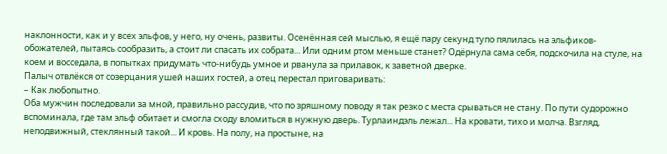наклонности, как и у всех эльфов, у него, ну очень, развиты. Осенённая сей мыслью, я ещё пару секунд тупо пялилась на эльфиков-обожателей, пытаясь сообразить, а стоит ли спасать их собрата... Или одним ртом меньше станет? Одёрнула сама себя, подскочила на стуле, на коем и восседала, в попытках придумать что-нибудь умное и рванула за прилавок, к заветной дверке.
Палыч отвлёкся от созерцания ушей наших гостей, а отец перестал приговаривать:
– Как любопытно.
Оба мужчин последовали за мной, правильно рассудив, что по зряшному поводу я так резко с места срываться не стану. По пути судорожно вспоминала, где там эльф обитает и смогла сходу вломиться в нужную дверь. Турлаиндэль лежал... На кровати, тихо и молча. Взгляд, неподвижный, стеклянный такой... И кровь. На полу, на простыне, на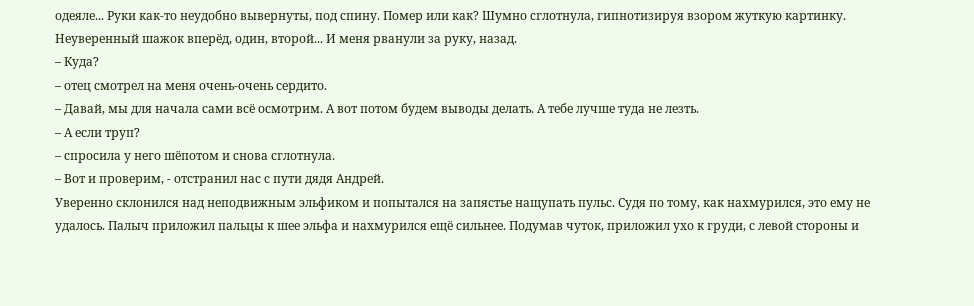одеяле... Руки как-то неудобно вывернуты, под спину. Помер или как? Шумно сглотнула, гипнотизируя взором жуткую картинку. Неуверенный шажок вперёд, один, второй... И меня рванули за руку, назад.
– Куда?
– отец смотрел на меня очень-очень сердито.
– Давай, мы для начала сами всё осмотрим. А вот потом будем выводы делать. А тебе лучше туда не лезть.
– А если труп?
– спросила у него шёпотом и снова сглотнула.
– Вот и проверим, - отстранил нас с пути дядя Андрей.
Уверенно склонился над неподвижным эльфиком и попытался на запястье нащупать пульс. Судя по тому, как нахмурился, это ему не удалось. Палыч приложил пальцы к шее эльфа и нахмурился ещё сильнее. Подумав чуток, приложил ухо к груди, с левой стороны и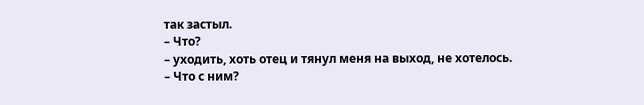так застыл.
– Что?
– уходить, хоть отец и тянул меня на выход, не хотелось.
– Что с ним?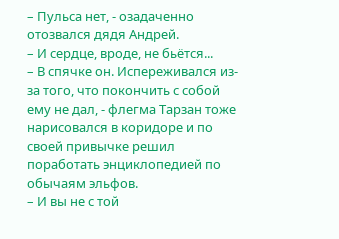– Пульса нет, - озадаченно отозвался дядя Андрей.
– И сердце, вроде, не бьётся...
– В спячке он. Испереживался из-за того, что покончить с собой ему не дал, - флегма Тарзан тоже нарисовался в коридоре и по своей привычке решил поработать энциклопедией по обычаям эльфов.
– И вы не с той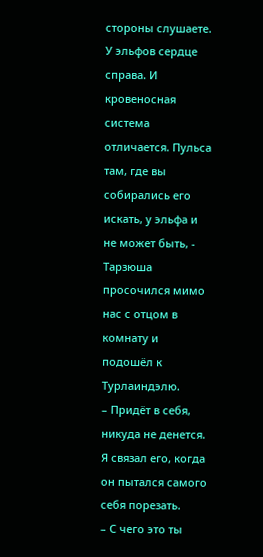стороны слушаете. У эльфов сердце справа. И кровеносная система отличается. Пульса там, где вы собирались его искать, у эльфа и не может быть, - Тарзюша просочился мимо нас с отцом в комнату и подошёл к Турлаиндэлю.
– Придёт в себя, никуда не денется. Я связал его, когда он пытался самого себя порезать.
– С чего это ты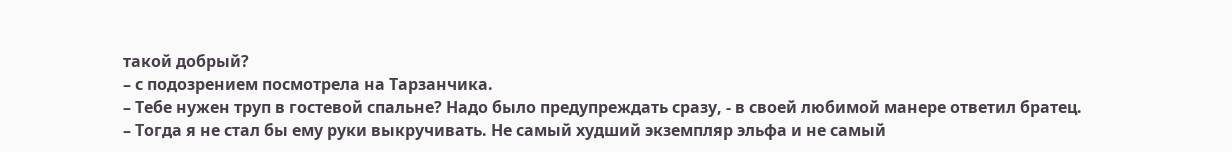такой добрый?
– с подозрением посмотрела на Тарзанчика.
– Тебе нужен труп в гостевой спальне? Надо было предупреждать сразу, - в своей любимой манере ответил братец.
– Тогда я не стал бы ему руки выкручивать. Не самый худший экземпляр эльфа и не самый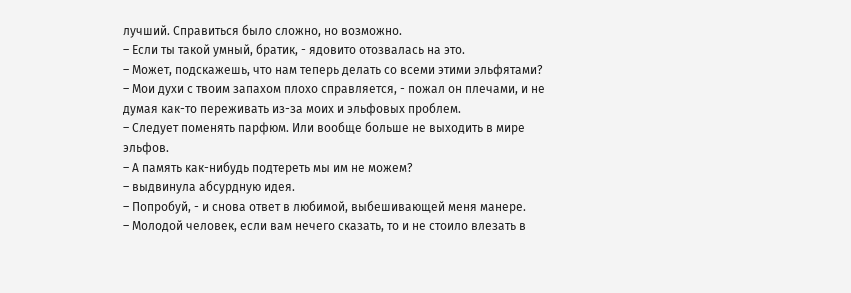лучший. Справиться было сложно, но возможно.
– Если ты такой умный, братик, - ядовито отозвалась на это.
– Может, подскажешь, что нам теперь делать со всеми этими эльфятами?
– Мои духи с твоим запахом плохо справляется, - пожал он плечами, и не думая как-то переживать из-за моих и эльфовых проблем.
– Следует поменять парфюм. Или вообще больше не выходить в мире эльфов.
– А память как-нибудь подтереть мы им не можем?
– выдвинула абсурдную идея.
– Попробуй, - и снова ответ в любимой, выбешивающей меня манере.
– Молодой человек, если вам нечего сказать, то и не стоило влезать в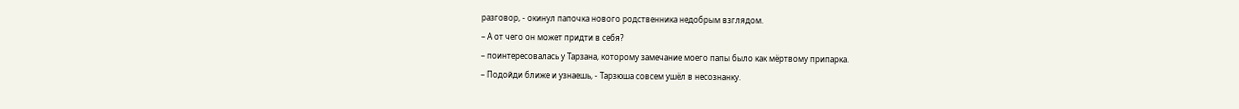разговор, - окинул папочка нового родственника недобрым взглядом.
– А от чего он может придти в себя?
– поинтересовалась у Тарзана, которому замечание моего папы было как мёртвому припарка.
– Подойди ближе и узнаешь, - Тарзюша совсем ушёл в несознанку.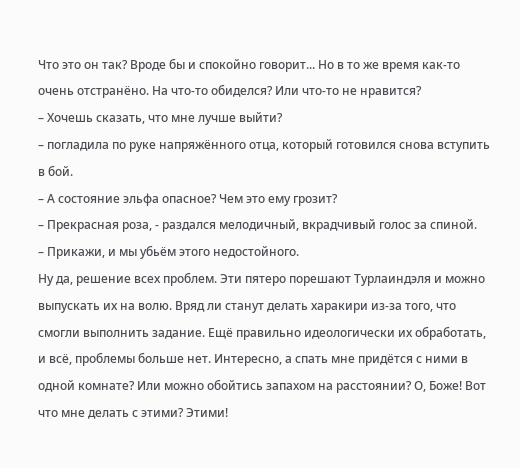Что это он так? Вроде бы и спокойно говорит... Но в то же время как-то очень отстранёно. На что-то обиделся? Или что-то не нравится?
– Хочешь сказать, что мне лучше выйти?
– погладила по руке напряжённого отца, который готовился снова вступить в бой.
– А состояние эльфа опасное? Чем это ему грозит?
– Прекрасная роза, - раздался мелодичный, вкрадчивый голос за спиной.
– Прикажи, и мы убьём этого недостойного.
Ну да, решение всех проблем. Эти пятеро порешают Турлаиндэля и можно выпускать их на волю. Вряд ли станут делать харакири из-за того, что смогли выполнить задание. Ещё правильно идеологически их обработать, и всё, проблемы больше нет. Интересно, а спать мне придётся с ними в одной комнате? Или можно обойтись запахом на расстоянии? О, Боже! Вот что мне делать с этими? Этими!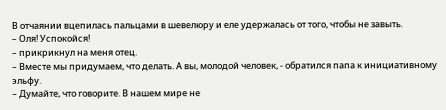В отчаянии вцепилась пальцами в шевелюру и еле удержалась от того, чтобы не завыть.
– Оля! Успокойся!
– прикрикнул на меня отец.
– Вместе мы придумаем, что делать. А вы, молодой человек, - обратился папа к инициативному эльфу.
– Думайте, что говорите. В нашем мире не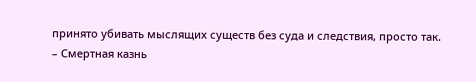принято убивать мыслящих существ без суда и следствия, просто так.
– Смертная казнь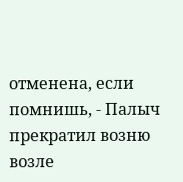отменена, если помнишь, - Палыч прекратил возню возле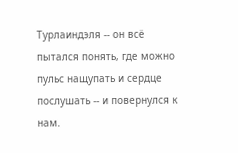Турлаиндэля -- он всё пытался понять, где можно пульс нащупать и сердце послушать -- и повернулся к нам.